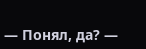— Понял, да? —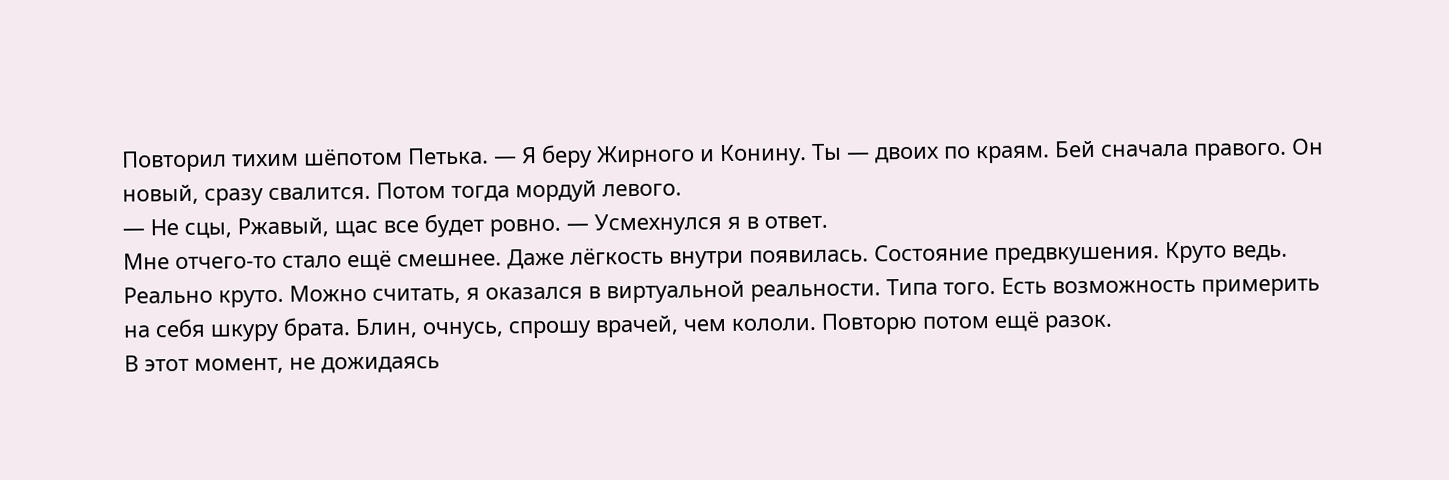Повторил тихим шёпотом Петька. — Я беру Жирного и Конину. Ты — двоих по краям. Бей сначала правого. Он новый, сразу свалится. Потом тогда мордуй левого.
— Не сцы, Ржавый, щас все будет ровно. — Усмехнулся я в ответ.
Мне отчего-то стало ещё смешнее. Даже лёгкость внутри появилась. Состояние предвкушения. Круто ведь. Реально круто. Можно считать, я оказался в виртуальной реальности. Типа того. Есть возможность примерить на себя шкуру брата. Блин, очнусь, спрошу врачей, чем кололи. Повторю потом ещё разок.
В этот момент, не дожидаясь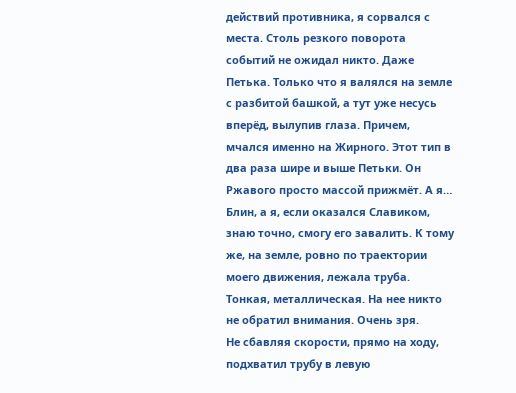действий противника, я сорвался с места. Столь резкого поворота событий не ожидал никто. Даже Петька. Только что я валялся на земле с разбитой башкой, а тут уже несусь вперёд, вылупив глаза. Причем, мчался именно на Жирного. Этот тип в два раза шире и выше Петьки. Он Ржавого просто массой прижмёт. А я… Блин, а я, если оказался Славиком, знаю точно, смогу его завалить. К тому же, на земле, ровно по траектории моего движения, лежала труба. Тонкая, металлическая. На нее никто не обратил внимания. Очень зря.
Не сбавляя скорости, прямо на ходу, подхватил трубу в левую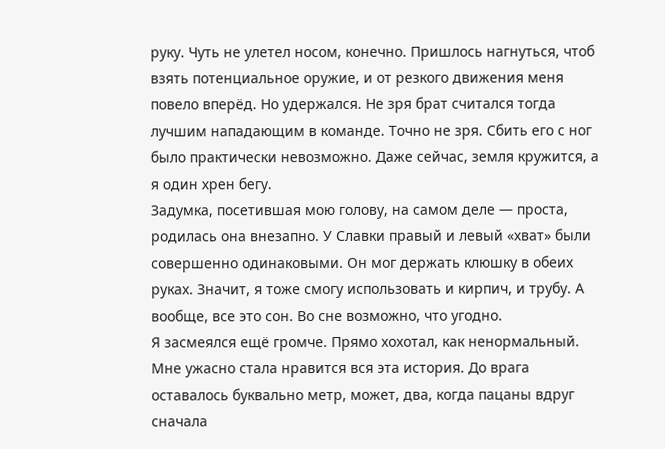руку. Чуть не улетел носом, конечно. Пришлось нагнуться, чтоб взять потенциальное оружие, и от резкого движения меня повело вперёд. Но удержался. Не зря брат считался тогда лучшим нападающим в команде. Точно не зря. Сбить его с ног было практически невозможно. Даже сейчас, земля кружится, а я один хрен бегу.
Задумка, посетившая мою голову, на самом деле — проста, родилась она внезапно. У Славки правый и левый «хват» были совершенно одинаковыми. Он мог держать клюшку в обеих руках. Значит, я тоже смогу использовать и кирпич, и трубу. А вообще, все это сон. Во сне возможно, что угодно.
Я засмеялся ещё громче. Прямо хохотал, как ненормальный. Мне ужасно стала нравится вся эта история. До врага оставалось буквально метр, может, два, когда пацаны вдруг сначала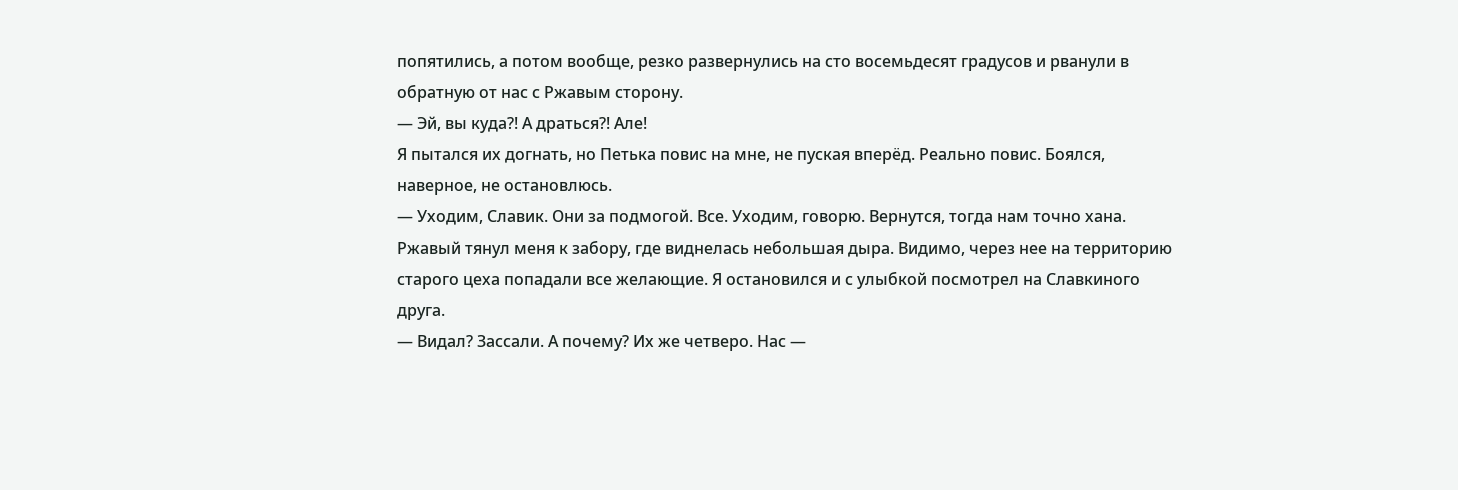попятились, а потом вообще, резко развернулись на сто восемьдесят градусов и рванули в обратную от нас с Ржавым сторону.
— Эй, вы куда?! А драться?! Але!
Я пытался их догнать, но Петька повис на мне, не пуская вперёд. Реально повис. Боялся, наверное, не остановлюсь.
— Уходим, Славик. Они за подмогой. Все. Уходим, говорю. Вернутся, тогда нам точно хана.
Ржавый тянул меня к забору, где виднелась небольшая дыра. Видимо, через нее на территорию старого цеха попадали все желающие. Я остановился и с улыбкой посмотрел на Славкиного друга.
— Видал? Зассали. А почему? Их же четверо. Нас —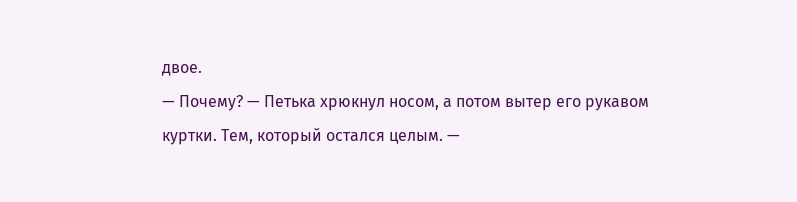двое.
— Почему? — Петька хрюкнул носом, а потом вытер его рукавом куртки. Тем, который остался целым. —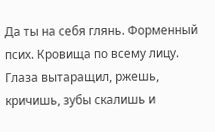Да ты на себя глянь. Форменный псих. Кровища по всему лицу. Глаза вытаращил, ржешь, кричишь, зубы скалишь и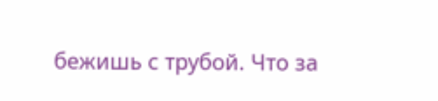бежишь с трубой. Что за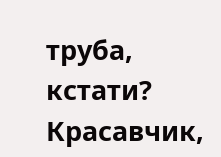труба, кстати? Красавчик,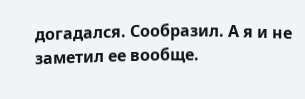догадался. Сообразил. А я и не заметил ее вообще.